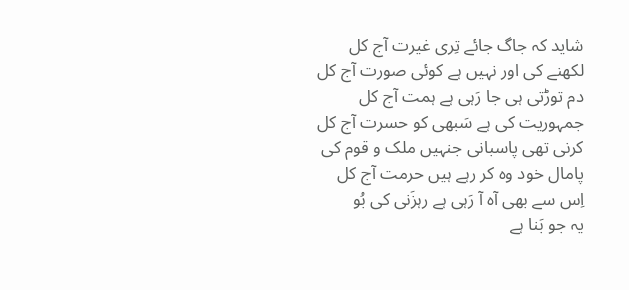شاید کہ جاگ جائے تِری غیرت آج کل
لکھنے کی اور نہیں ہے کوئی صورت آج کل
دم توڑتی ہی جا رَہی ہے ہمت آج کل
جمہوریت کی ہے سَبھی کو حسرت آج کل
کرنی تھی پاسبانی جنہیں ملک و قوم کی
پامال خود وہ کر رہے ہیں حرمت آج کل
اِس سے بھی آہ آ رَہی ہے رہزَنی کی بُو
یہ جو بَنا ہے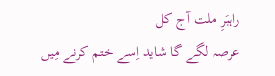راہبَرِ ملت آج کل
عرصہ لگے گا شاید اِسے ختم کرنے مِیں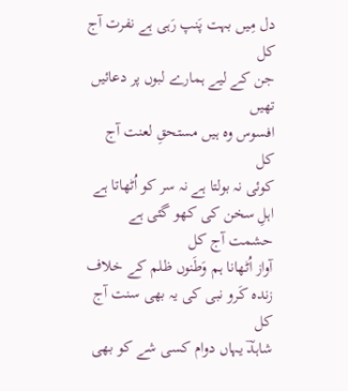دل مِیں بہت پَنپ رَہی ہے نفرت آج کل
جن کے لیے ہمارے لبوں پر دعائیں تھیں
افسوس وہ ہیں مستحقِ لعنت آج کل
کوئی نہ بولتا ہے نہ سر کو اُٹھاتا ہے
اہلِ سخن کی کھو گئی ہے حشمت آج کل
آواز اُٹھانا ہم وَطَنوں ظلم کے خلاف
زندہ کَرو نبی کی یہ بھی سنت آج کل
شاہدؔ یہاں دوام کسی شے کو بھی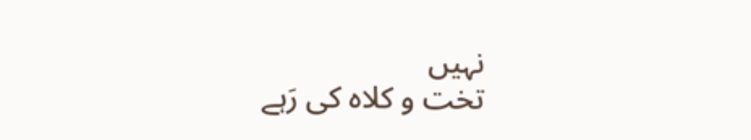نہیں
تخت و کلاہ کی رَہے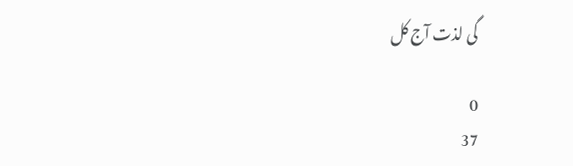گی لذت آج کل

0
37